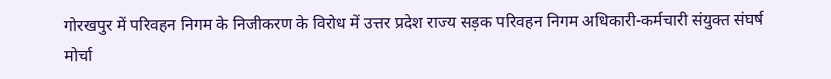गोरखपुर में परिवहन निगम के निजीकरण के विरोध में उत्तर प्रदेश राज्य सड़क परिवहन निगम अधिकारी-कर्मचारी संयुक्त संघर्ष मोर्चा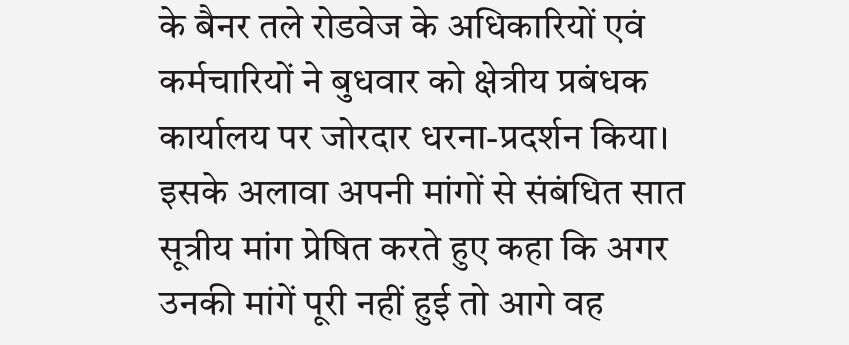के बैनर तले रोडवेज के अधिकारियों एवं कर्मचारियों ने बुधवार को क्षेत्रीय प्रबंधक कार्यालय पर जोरदार धरना-प्रदर्शन किया। इसके अलावा अपनी मांगों से संबंधित सात सूत्रीय मांग प्रेषित करते हुए कहा कि अगर उनकी मांगें पूरी नहीं हुई तो आगे वह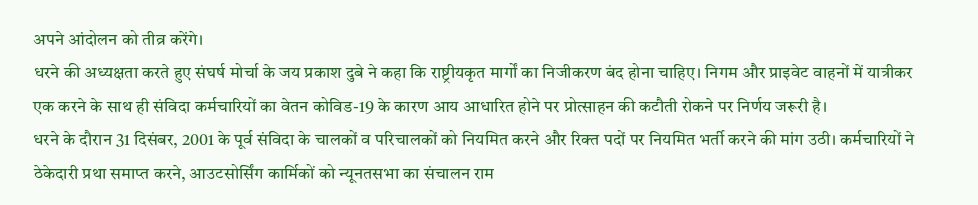अपने आंदोलन को तीव्र करेंगे।
धरने की अध्यक्षता करते हुए संघर्ष मोर्चा के जय प्रकाश दुबे ने कहा कि राष्ट्रीयकृत मार्गों का निजीकरण बंद होना चाहिए। निगम और प्राइवेट वाहनों में यात्रीकर एक करने के साथ ही संविदा कर्मचारियों का वेतन कोविड-19 के कारण आय आधारित होने पर प्रोत्साहन की कटौती रोकने पर निर्णय जरूरी है।
धरने के दौरान 31 दिसंबर, 2001 के पूर्व संविदा के चालकों व परिचालकों को नियमित करने और रिक्त पदों पर नियमित भर्ती करने की मांग उठी। कर्मचारियों ने ठेकेदारी प्रथा समाप्त करने, आउटसोर्सिंग कार्मिकों को न्यूनतसभा का संचालन राम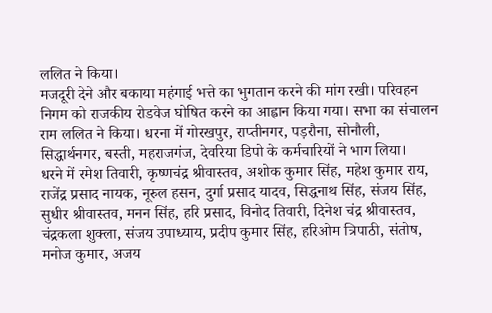ललित ने किया।
मजदूरी देने और बकाया महंगाई भत्ते का भुगतान करने की मांग रखी। परिवहन निगम को राजकीय रोडवेज घोषित करने का आह्वान किया गया। सभा का संचालन राम ललित ने किया। धरना में गोरखपुर, राप्तीनगर, पड़रौना, सोनौली, सिद्धार्थनगर, बस्ती, महराजगंज, देवरिया डिपो के कर्मचारियों ने भाग लिया।
धरने में रमेश तिवारी, कृष्णचंद्र श्रीवास्तव, अशोक कुमार सिंह, महेश कुमार राय, राजेंद्र प्रसाद नायक, नूरुल हसन, दुर्गा प्रसाद यादव, सिद्धनाथ सिंह, संजय सिंह, सुधीर श्रीवास्तव, मनन सिंह, हरि प्रसाद, विनोद तिवारी, दिनेश चंद्र श्रीवास्तव, चंद्रकला शुक्ला, संजय उपाध्याय, प्रदीप कुमार सिंह, हरिओम त्रिपाठी, संतोष, मनोज कुमार, अजय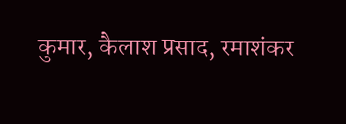कुमार, कैलाश प्रसाद, रमाशंकर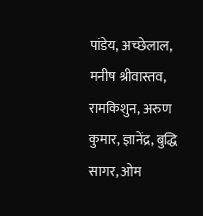पांडेय, अच्छेलाल, मनीष श्रीवास्तव, रामकिशुन, अरुण कुमार, ज्ञानेंद्र, बुद्धि सागर, ओम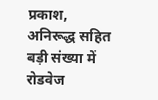प्रकाश, अनिरूद्ध सहित बड़ी संख्या में रोडवेज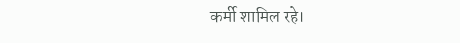कर्मी शामिल रहे।